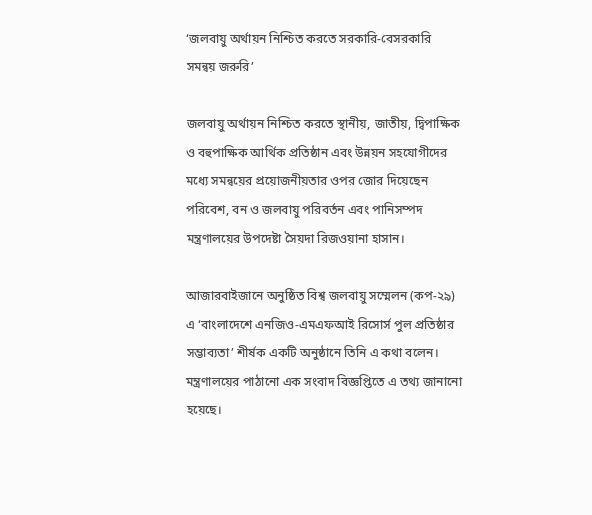‘জলবায়ু অর্থায়ন নিশ্চিত করতে সরকারি-বেসরকারি সমন্বয় জরুরি’

জলবায়ু অর্থায়ন নিশ্চিত করতে স্থানীয়, জাতীয়, দ্বিপাক্ষিক ও বহুপাক্ষিক আর্থিক প্রতিষ্ঠান এবং উন্নয়ন সহযোগীদের মধ্যে সমন্বয়ের প্রয়োজনীয়তার ওপর জোর দিয়েছেন পরিবেশ, বন ও জলবায়ু পরিবর্তন এবং পানিসম্পদ মন্ত্রণালয়ের উপদেষ্টা সৈয়দা রিজওয়ানা হাসান।

আজারবাইজানে অনুষ্ঠিত বিশ্ব জলবায়ু সম্মেলন (কপ-২৯) এ ‘বাংলাদেশে এনজিও-এমএফআই রিসোর্স পুল প্রতিষ্ঠার সম্ভাব্যতা’ শীর্ষক একটি অনুষ্ঠানে তিনি এ কথা বলেন। মন্ত্রণালয়ের পাঠানো এক সংবাদ বিজ্ঞপ্তিতে এ তথ্য জানানো হয়েছে।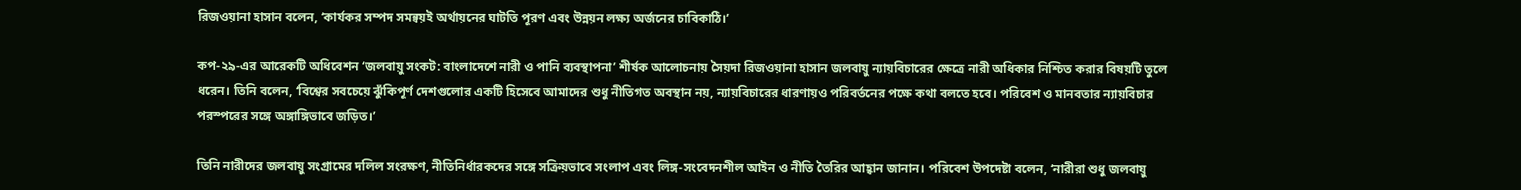রিজওয়ানা হাসান বলেন, ‘কার্যকর সম্পদ সমন্বয়ই অর্থায়নের ঘাটতি পূরণ এবং উন্নয়ন লক্ষ্য অর্জনের চাবিকাঠি।’

কপ-২৯-এর আরেকটি অধিবেশন ‘জলবায়ু সংকট: বাংলাদেশে নারী ও পানি ব্যবস্থাপনা’ শীর্ষক আলোচনায় সৈয়দা রিজওয়ানা হাসান জলবায়ু ন্যায়বিচারের ক্ষেত্রে নারী অধিকার নিশ্চিত করার বিষয়টি তুলে ধরেন। তিনি বলেন, ‘বিশ্বের সবচেয়ে ঝুঁকিপূর্ণ দেশগুলোর একটি হিসেবে আমাদের শুধু নীতিগত অবস্থান নয়, ন্যায়বিচারের ধারণায়ও পরিবর্তনের পক্ষে কথা বলতে হবে। পরিবেশ ও মানবতার ন্যায়বিচার পরস্পরের সঙ্গে অঙ্গাঙ্গিভাবে জড়িত।’

তিনি নারীদের জলবায়ু সংগ্রামের দলিল সংরক্ষণ, নীতিনির্ধারকদের সঙ্গে সক্রিয়ভাবে সংলাপ এবং লিঙ্গ-সংবেদনশীল আইন ও নীতি তৈরির আহ্বান জানান। পরিবেশ উপদেষ্টা বলেন, ‘নারীরা শুধু জলবায়ু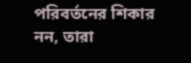পরিবর্তনের শিকার নন, তারা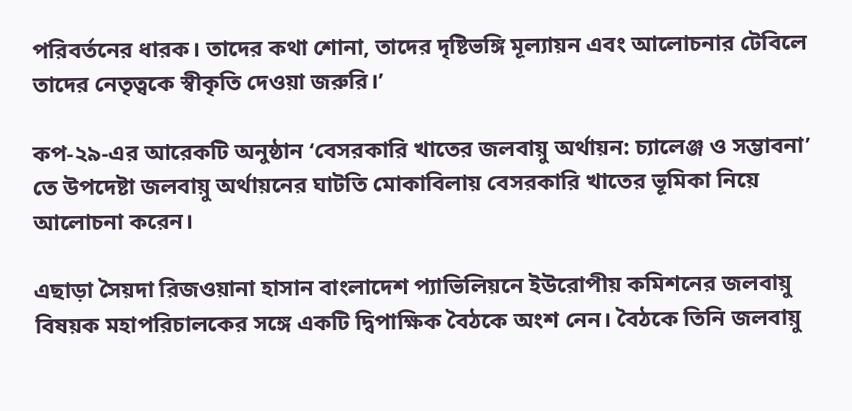পরিবর্তনের ধারক। তাদের কথা শোনা, তাদের দৃষ্টিভঙ্গি মূল্যায়ন এবং আলোচনার টেবিলে তাদের নেতৃত্বকে স্বীকৃতি দেওয়া জরুরি।’

কপ-২৯-এর আরেকটি অনুষ্ঠান ‘বেসরকারি খাতের জলবায়ু অর্থায়ন: চ্যালেঞ্জ ও সম্ভাবনা’ তে উপদেষ্টা জলবায়ু অর্থায়নের ঘাটতি মোকাবিলায় বেসরকারি খাতের ভূমিকা নিয়ে আলোচনা করেন।

এছাড়া সৈয়দা রিজওয়ানা হাসান বাংলাদেশ প্যাভিলিয়নে ইউরোপীয় কমিশনের জলবায়ু বিষয়ক মহাপরিচালকের সঙ্গে একটি দ্বিপাক্ষিক বৈঠকে অংশ নেন। বৈঠকে তিনি জলবায়ু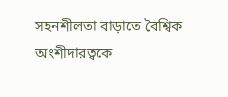সহনশীলতা বাড়াতে বৈশ্বিক অংশীদারত্বকে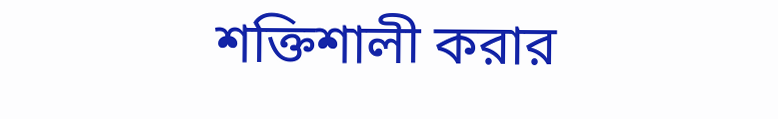শক্তিশালী করার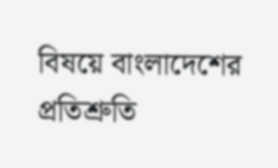বিষয়ে বাংলাদেশের প্রতিশ্রুতি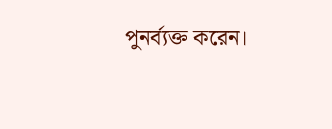পুনর্ব্যক্ত করেন।